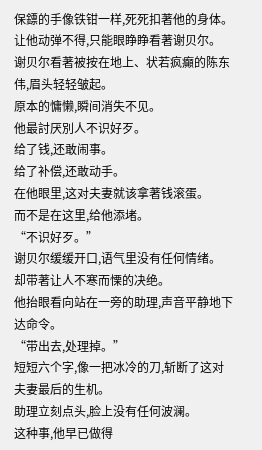保鏢的手像铁钳一样,死死扣著他的身体。
让他动弹不得,只能眼睁睁看著谢贝尔。
谢贝尔看著被按在地上、状若疯癲的陈东伟,眉头轻轻皱起。
原本的慵懒,瞬间消失不见。
他最討厌別人不识好歹。
给了钱,还敢闹事。
给了补偿,还敢动手。
在他眼里,这对夫妻就该拿著钱滚蛋。
而不是在这里,给他添堵。
“不识好歹。”
谢贝尔缓缓开口,语气里没有任何情绪。
却带著让人不寒而慄的决绝。
他抬眼看向站在一旁的助理,声音平静地下达命令。
“带出去,处理掉。”
短短六个字,像一把冰冷的刀,斩断了这对夫妻最后的生机。
助理立刻点头,脸上没有任何波澜。
这种事,他早已做得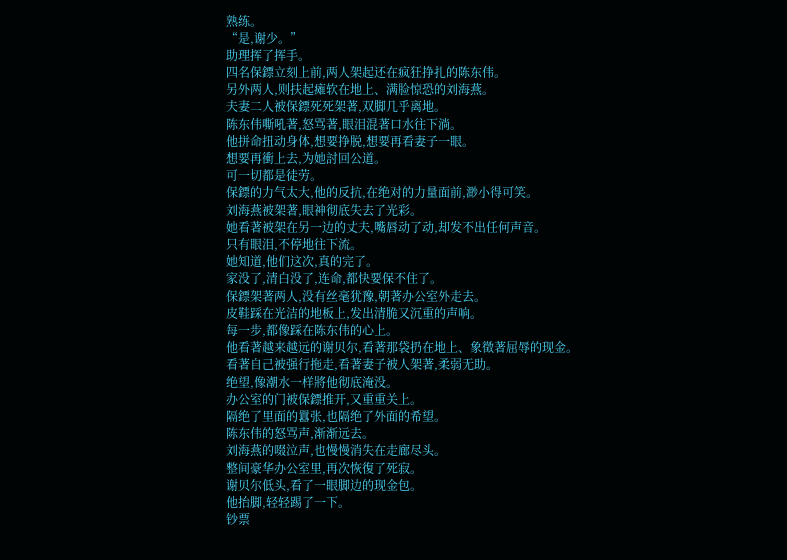熟练。
“是,谢少。”
助理挥了挥手。
四名保鏢立刻上前,两人架起还在疯狂挣扎的陈东伟。
另外两人,则扶起瘫软在地上、满脸惊恐的刘海燕。
夫妻二人被保鏢死死架著,双脚几乎离地。
陈东伟嘶吼著,怒骂著,眼泪混著口水往下淌。
他拼命扭动身体,想要挣脱,想要再看妻子一眼。
想要再衝上去,为她討回公道。
可一切都是徒劳。
保鏢的力气太大,他的反抗,在绝对的力量面前,渺小得可笑。
刘海燕被架著,眼神彻底失去了光彩。
她看著被架在另一边的丈夫,嘴唇动了动,却发不出任何声音。
只有眼泪,不停地往下流。
她知道,他们这次,真的完了。
家没了,清白没了,连命,都快要保不住了。
保鏢架著两人,没有丝毫犹豫,朝著办公室外走去。
皮鞋踩在光洁的地板上,发出清脆又沉重的声响。
每一步,都像踩在陈东伟的心上。
他看著越来越远的谢贝尔,看著那袋扔在地上、象徵著屈辱的现金。
看著自己被强行拖走,看著妻子被人架著,柔弱无助。
绝望,像潮水一样將他彻底淹没。
办公室的门被保鏢推开,又重重关上。
隔绝了里面的囂张,也隔绝了外面的希望。
陈东伟的怒骂声,渐渐远去。
刘海燕的啜泣声,也慢慢消失在走廊尽头。
整间豪华办公室里,再次恢復了死寂。
谢贝尔低头,看了一眼脚边的现金包。
他抬脚,轻轻踢了一下。
钞票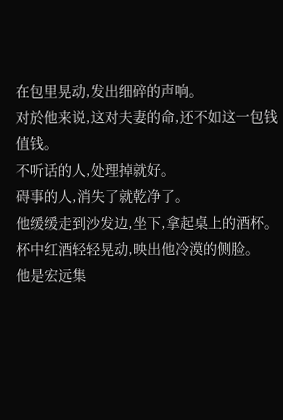在包里晃动,发出细碎的声响。
对於他来说,这对夫妻的命,还不如这一包钱值钱。
不听话的人,处理掉就好。
碍事的人,消失了就乾净了。
他缓缓走到沙发边,坐下,拿起桌上的酒杯。
杯中红酒轻轻晃动,映出他冷漠的侧脸。
他是宏远集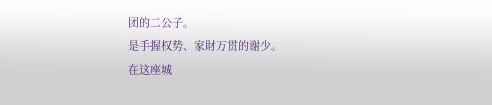团的二公子。
是手握权势、家財万贯的谢少。
在这座城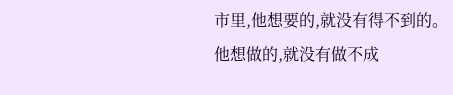市里,他想要的,就没有得不到的。
他想做的,就没有做不成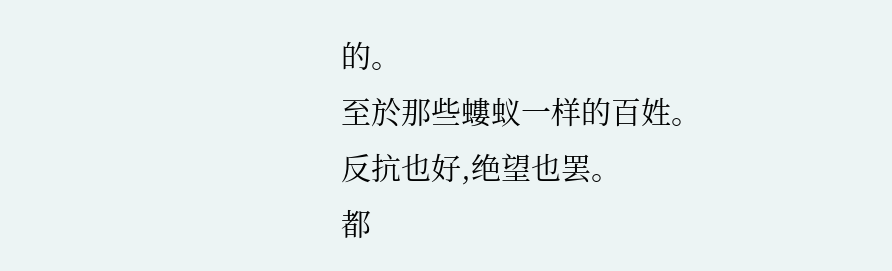的。
至於那些螻蚁一样的百姓。
反抗也好,绝望也罢。
都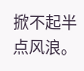掀不起半点风浪。